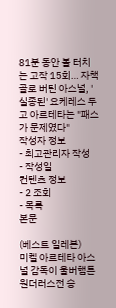81분 동안 볼 터치는 고작 15회… 자책골로 버틴 아스널, '실종된' 요케레스 두고 아르테타는 "패스가 문제였다"
작성자 정보
- 최고관리자 작성
- 작성일
컨텐츠 정보
- 2 조회
- 목록
본문

(베스트 일레븐)
미켈 아르테타 아스널 감독이 울버햄튼 원더러스전 승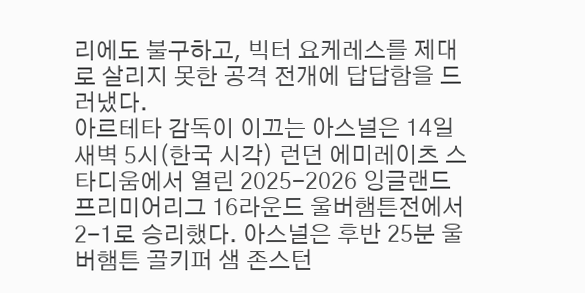리에도 불구하고, 빅터 요케레스를 제대로 살리지 못한 공격 전개에 답답함을 드러냈다.
아르테타 감독이 이끄는 아스널은 14일 새벽 5시(한국 시각) 런던 에미레이츠 스타디움에서 열린 2025-2026 잉글랜드 프리미어리그 16라운드 울버햄튼전에서 2-1로 승리했다. 아스널은 후반 25분 울버햄튼 골키퍼 샘 존스턴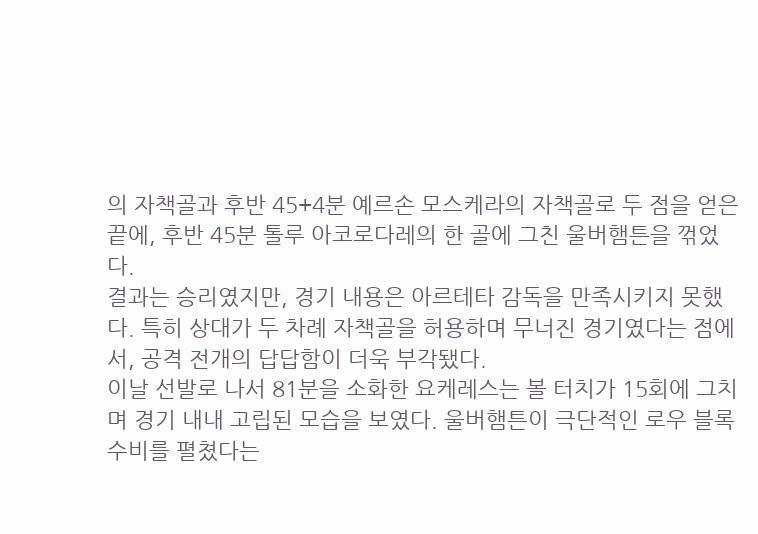의 자책골과 후반 45+4분 예르손 모스케라의 자책골로 두 점을 얻은 끝에, 후반 45분 톨루 아코로다레의 한 골에 그친 울버햄튼을 꺾었다.
결과는 승리였지만, 경기 내용은 아르테타 감독을 만족시키지 못했다. 특히 상대가 두 차례 자책골을 허용하며 무너진 경기였다는 점에서, 공격 전개의 답답함이 더욱 부각됐다.
이날 선발로 나서 81분을 소화한 요케레스는 볼 터치가 15회에 그치며 경기 내내 고립된 모습을 보였다. 울버햄튼이 극단적인 로우 블록 수비를 펼쳤다는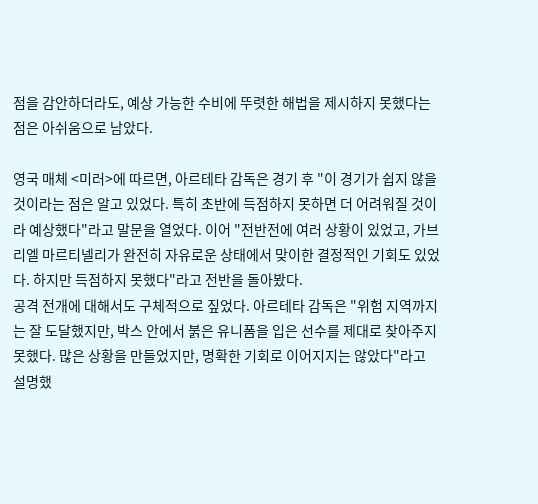점을 감안하더라도, 예상 가능한 수비에 뚜렷한 해법을 제시하지 못했다는 점은 아쉬움으로 남았다.

영국 매체 <미러>에 따르면, 아르테타 감독은 경기 후 "이 경기가 쉽지 않을 것이라는 점은 알고 있었다. 특히 초반에 득점하지 못하면 더 어려워질 것이라 예상했다"라고 말문을 열었다. 이어 "전반전에 여러 상황이 있었고, 가브리엘 마르티넬리가 완전히 자유로운 상태에서 맞이한 결정적인 기회도 있었다. 하지만 득점하지 못했다"라고 전반을 돌아봤다.
공격 전개에 대해서도 구체적으로 짚었다. 아르테타 감독은 "위험 지역까지는 잘 도달했지만, 박스 안에서 붉은 유니폼을 입은 선수를 제대로 찾아주지 못했다. 많은 상황을 만들었지만, 명확한 기회로 이어지지는 않았다"라고 설명했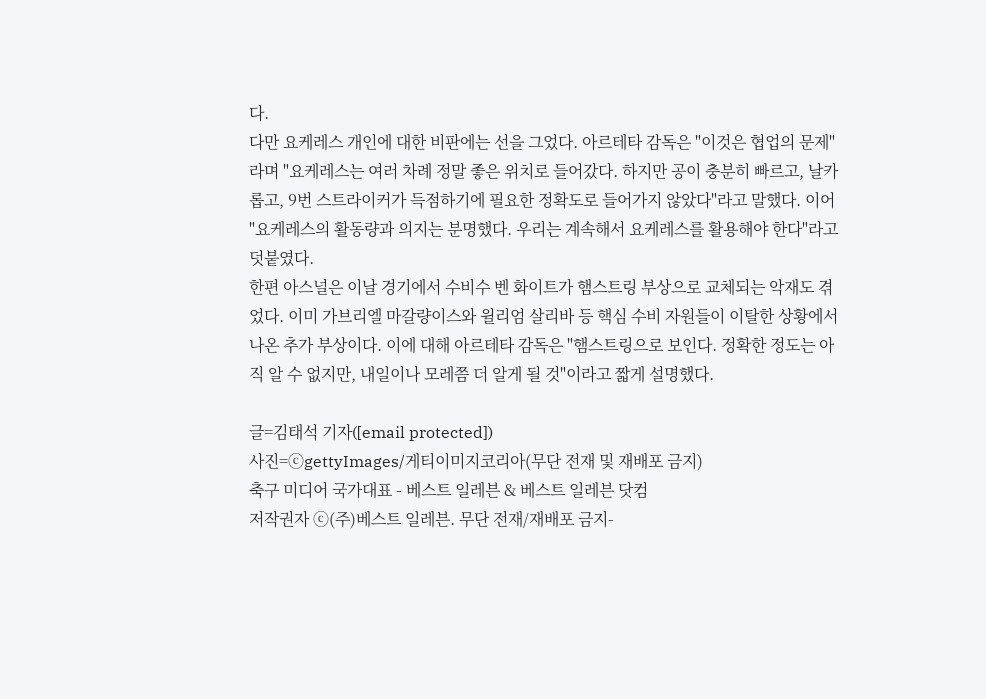다.
다만 요케레스 개인에 대한 비판에는 선을 그었다. 아르테타 감독은 "이것은 협업의 문제"라며 "요케레스는 여러 차례 정말 좋은 위치로 들어갔다. 하지만 공이 충분히 빠르고, 날카롭고, 9번 스트라이커가 득점하기에 필요한 정확도로 들어가지 않았다"라고 말했다. 이어 "요케레스의 활동량과 의지는 분명했다. 우리는 계속해서 요케레스를 활용해야 한다"라고 덧붙였다.
한편 아스널은 이날 경기에서 수비수 벤 화이트가 햄스트링 부상으로 교체되는 악재도 겪었다. 이미 가브리엘 마갈량이스와 윌리엄 살리바 등 핵심 수비 자원들이 이탈한 상황에서 나온 추가 부상이다. 이에 대해 아르테타 감독은 "햄스트링으로 보인다. 정확한 정도는 아직 알 수 없지만, 내일이나 모레쯤 더 알게 될 것"이라고 짧게 설명했다.

글=김태석 기자([email protected])
사진=ⓒgettyImages/게티이미지코리아(무단 전재 및 재배포 금지)
축구 미디어 국가대표 - 베스트 일레븐 & 베스트 일레븐 닷컴
저작권자 ⓒ(주)베스트 일레븐. 무단 전재/재배포 금지-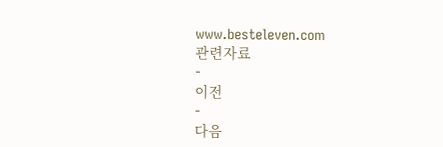www.besteleven.com
관련자료
-
이전
-
다음